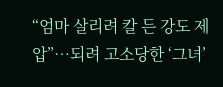“엄마 살리려 칼 든 강도 제압”…되려 고소당한 ‘그녀’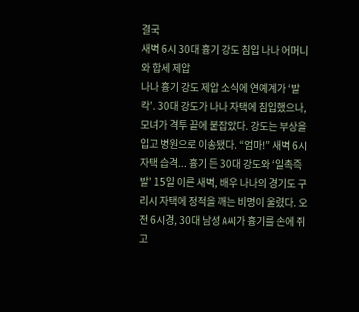결국
새벽 6시 30대 흉기 강도 침입 나나 어머니와 합세 제압
나나 흉기 강도 제압 소식에 연예계가 ‘발칵’. 30대 강도가 나나 자택에 침입했으나, 모녀가 격투 끝에 붙잡았다. 강도는 부상을 입고 병원으로 이송됐다. “엄마!” 새벽 6시 자택 습격... 흉기 든 30대 강도와 ‘일촉즉발’ 15일 이른 새벽, 배우 나나의 경기도 구리시 자택에 정적을 깨는 비명이 울렸다. 오전 6시경, 30대 남성 A씨가 흉기를 손에 쥐고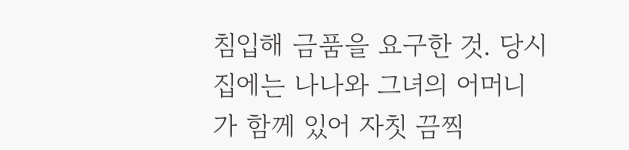침입해 금품을 요구한 것. 당시 집에는 나나와 그녀의 어머니가 함께 있어 자칫 끔찍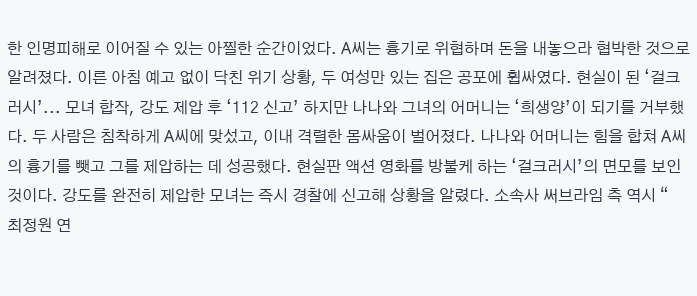한 인명피해로 이어질 수 있는 아찔한 순간이었다. A씨는 흉기로 위협하며 돈을 내놓으라 협박한 것으로 알려졌다. 이른 아침 예고 없이 닥친 위기 상황, 두 여성만 있는 집은 공포에 휩싸였다. 현실이 된 ‘걸크러시’... 모녀 합작, 강도 제압 후 ‘112 신고’ 하지만 나나와 그녀의 어머니는 ‘희생양’이 되기를 거부했다. 두 사람은 침착하게 A씨에 맞섰고, 이내 격렬한 몸싸움이 벌어졌다. 나나와 어머니는 힘을 합쳐 A씨의 흉기를 뺏고 그를 제압하는 데 성공했다. 현실판 액션 영화를 방불케 하는 ‘걸크러시’의 면모를 보인 것이다. 강도를 완전히 제압한 모녀는 즉시 경찰에 신고해 상황을 알렸다. 소속사 써브라임 측 역시 “
최정원 연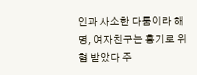인과 사소한 다툼이라 해명, 여자친구는 흉기로 위협 받았다 주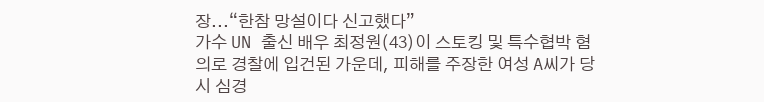장...“한참 망설이다 신고했다”
가수 UN 출신 배우 최정원(43)이 스토킹 및 특수협박 혐의로 경찰에 입건된 가운데, 피해를 주장한 여성 A씨가 당시 심경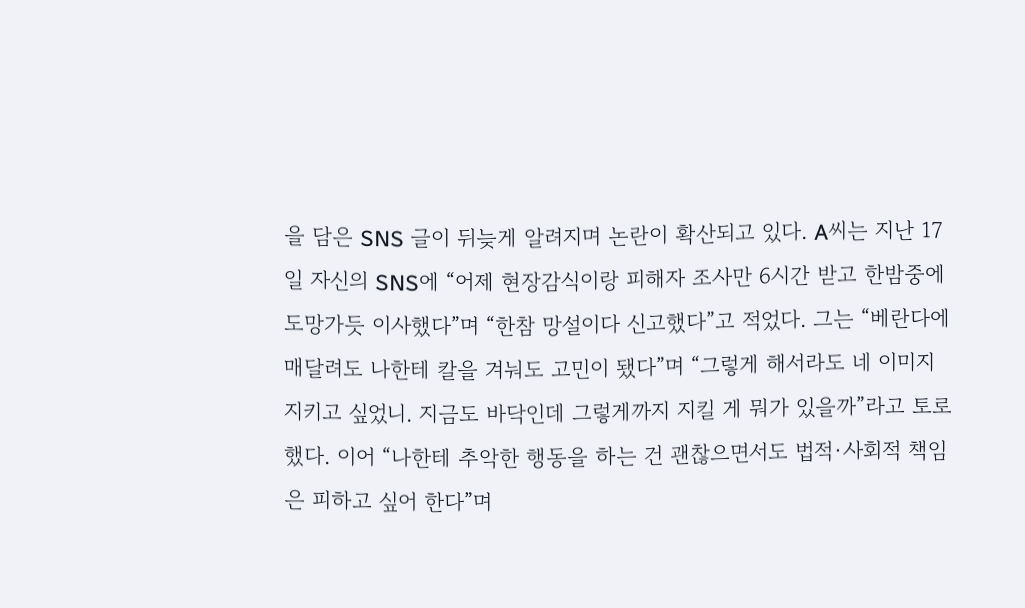을 담은 SNS 글이 뒤늦게 알려지며 논란이 확산되고 있다. A씨는 지난 17일 자신의 SNS에 “어제 현장감식이랑 피해자 조사만 6시간 받고 한밤중에 도망가듯 이사했다”며 “한참 망설이다 신고했다”고 적었다. 그는 “베란다에 매달려도 나한테 칼을 겨눠도 고민이 됐다”며 “그렇게 해서라도 네 이미지 지키고 싶었니. 지금도 바닥인데 그렇게까지 지킬 게 뭐가 있을까”라고 토로했다. 이어 “나한테 추악한 행동을 하는 건 괜찮으면서도 법적·사회적 책임은 피하고 싶어 한다”며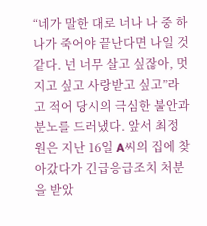“네가 말한 대로 너나 나 중 하나가 죽어야 끝난다면 나일 것 같다. 넌 너무 살고 싶잖아, 멋지고 싶고 사랑받고 싶고”라고 적어 당시의 극심한 불안과 분노를 드러냈다. 앞서 최정원은 지난 16일 A씨의 집에 찾아갔다가 긴급응급조치 처분을 받았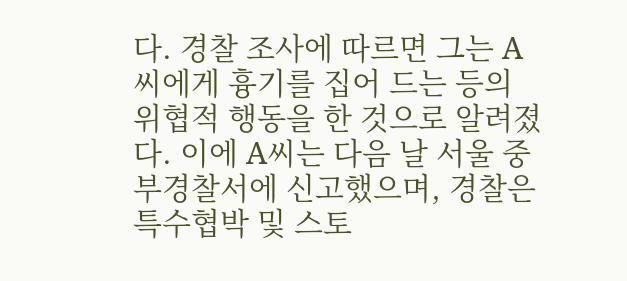다. 경찰 조사에 따르면 그는 A씨에게 흉기를 집어 드는 등의 위협적 행동을 한 것으로 알려졌다. 이에 A씨는 다음 날 서울 중부경찰서에 신고했으며, 경찰은 특수협박 및 스토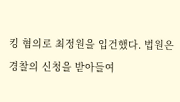킹 혐의로 최정원을 입건했다. 법원은 경찰의 신청을 받아들여